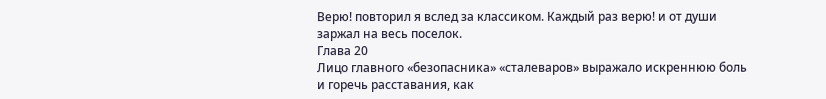Верю! повторил я вслед за классиком. Каждый раз верю! и от души заржал на весь поселок.
Глава 20
Лицо главного «безопасника» «сталеваров» выражало искреннюю боль и горечь расставания, как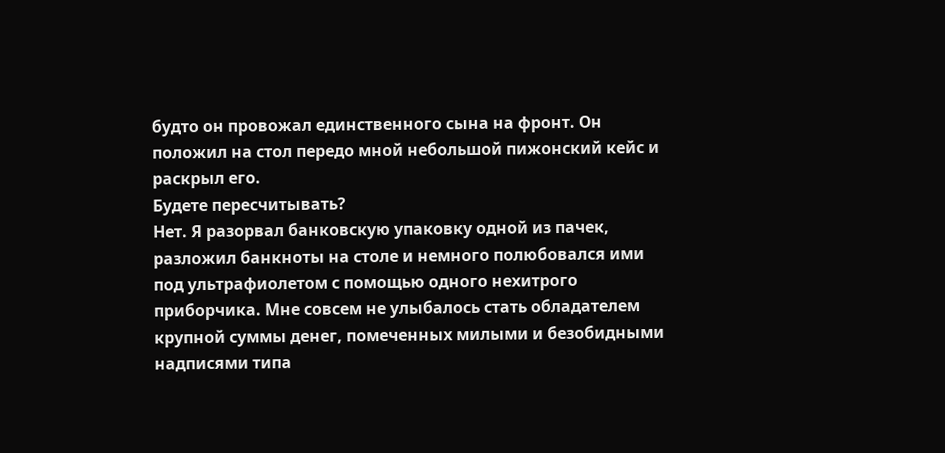будто он провожал единственного сына на фронт. Он положил на стол передо мной небольшой пижонский кейс и раскрыл его.
Будете пересчитывать?
Нет. Я разорвал банковскую упаковку одной из пачек, разложил банкноты на столе и немного полюбовался ими под ультрафиолетом с помощью одного нехитрого приборчика. Мне совсем не улыбалось стать обладателем крупной суммы денег, помеченных милыми и безобидными надписями типа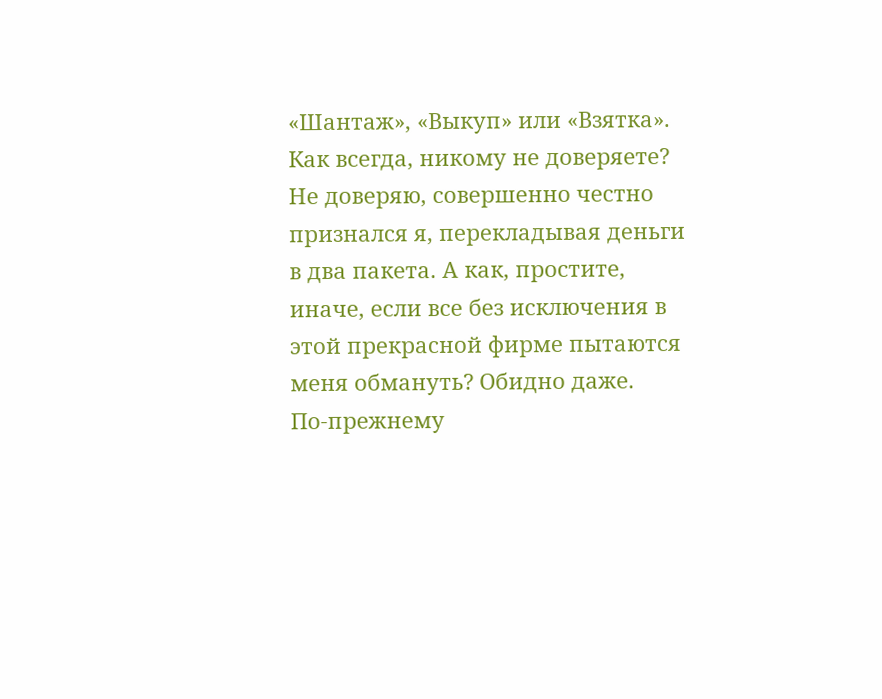«Шантаж», «Выкуп» или «Взятка».
Как всегда, никому не доверяете?
Не доверяю, совершенно честно признался я, перекладывая деньги в два пакета. А как, простите, иначе, если все без исключения в этой прекрасной фирме пытаются меня обмануть? Обидно даже.
По-прежнему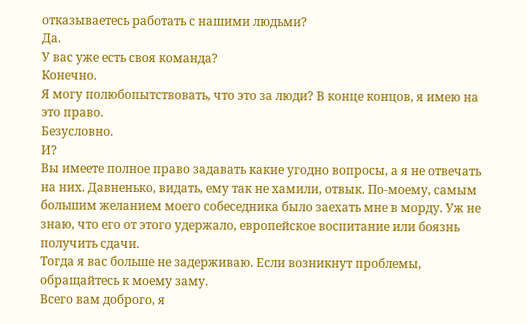отказываетесь работать с нашими людьми?
Да.
У вас уже есть своя команда?
Конечно.
Я могу полюбопытствовать, что это за люди? В конце концов, я имею на это право.
Безусловно.
И?
Вы имеете полное право задавать какие угодно вопросы, а я не отвечать на них. Давненько, видать, ему так не хамили, отвык. По-моему, самым большим желанием моего собеседника было заехать мне в морду. Уж не знаю, что его от этого удержало, европейское воспитание или боязнь получить сдачи.
Тогда я вас больше не задерживаю. Если возникнут проблемы, обращайтесь к моему заму.
Всего вам доброго, я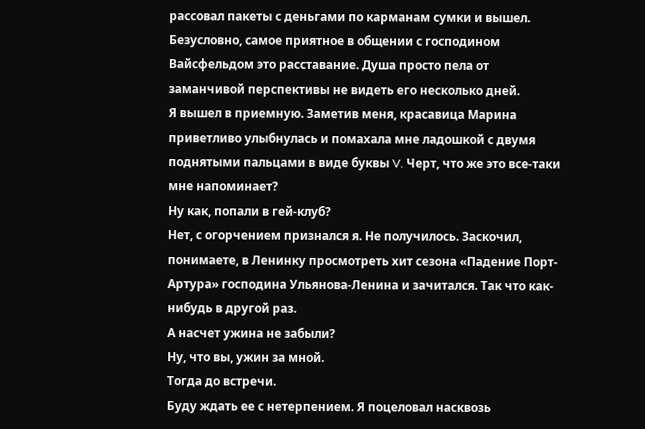рассовал пакеты с деньгами по карманам сумки и вышел. Безусловно, самое приятное в общении с господином Вайсфельдом это расставание. Душа просто пела от заманчивой перспективы не видеть его несколько дней.
Я вышел в приемную. Заметив меня, красавица Марина приветливо улыбнулась и помахала мне ладошкой с двумя поднятыми пальцами в виде буквы V. Черт, что же это все-таки мне напоминает?
Ну как, попали в гей-клуб?
Нет, с огорчением признался я. Не получилось. Заскочил, понимаете, в Ленинку просмотреть хит сезона «Падение Порт-Артура» господина Ульянова-Ленина и зачитался. Так что как-нибудь в другой раз.
А насчет ужина не забыли?
Ну, что вы, ужин за мной.
Тогда до встречи.
Буду ждать ее с нетерпением. Я поцеловал насквозь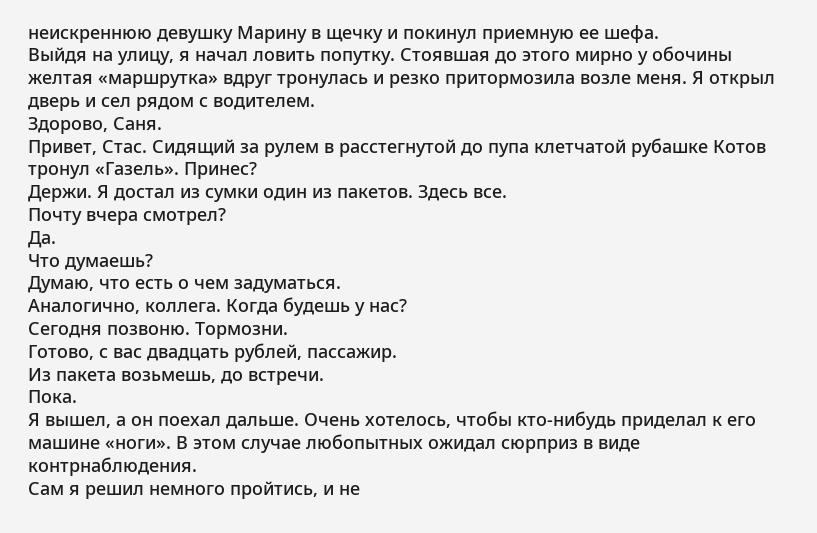неискреннюю девушку Марину в щечку и покинул приемную ее шефа.
Выйдя на улицу, я начал ловить попутку. Стоявшая до этого мирно у обочины желтая «маршрутка» вдруг тронулась и резко притормозила возле меня. Я открыл дверь и сел рядом с водителем.
Здорово, Саня.
Привет, Стас. Сидящий за рулем в расстегнутой до пупа клетчатой рубашке Котов тронул «Газель». Принес?
Держи. Я достал из сумки один из пакетов. Здесь все.
Почту вчера смотрел?
Да.
Что думаешь?
Думаю, что есть о чем задуматься.
Аналогично, коллега. Когда будешь у нас?
Сегодня позвоню. Тормозни.
Готово, с вас двадцать рублей, пассажир.
Из пакета возьмешь, до встречи.
Пока.
Я вышел, а он поехал дальше. Очень хотелось, чтобы кто-нибудь приделал к его машине «ноги». В этом случае любопытных ожидал сюрприз в виде контрнаблюдения.
Сам я решил немного пройтись, и не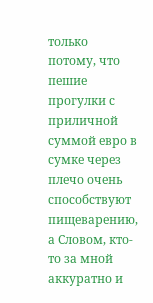только потому, что пешие прогулки с приличной суммой евро в сумке через плечо очень способствуют пищеварению, а Словом, кто-то за мной аккуратно и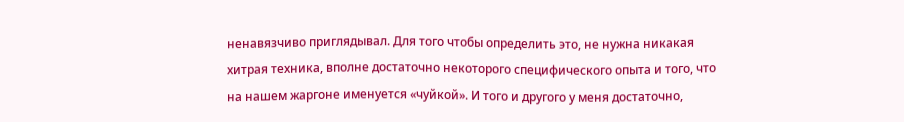ненавязчиво приглядывал. Для того чтобы определить это, не нужна никакая хитрая техника, вполне достаточно некоторого специфического опыта и того, что на нашем жаргоне именуется «чуйкой». И того и другого у меня достаточно,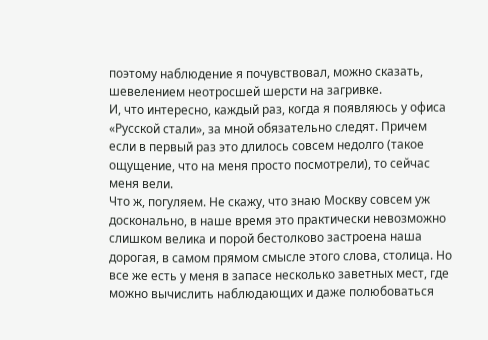поэтому наблюдение я почувствовал, можно сказать, шевелением неотросшей шерсти на загривке.
И, что интересно, каждый раз, когда я появляюсь у офиса «Русской стали», за мной обязательно следят. Причем если в первый раз это длилось совсем недолго (такое ощущение, что на меня просто посмотрели), то сейчас меня вели.
Что ж, погуляем. Не скажу, что знаю Москву совсем уж досконально, в наше время это практически невозможно слишком велика и порой бестолково застроена наша дорогая, в самом прямом смысле этого слова, столица. Но все же есть у меня в запасе несколько заветных мест, где можно вычислить наблюдающих и даже полюбоваться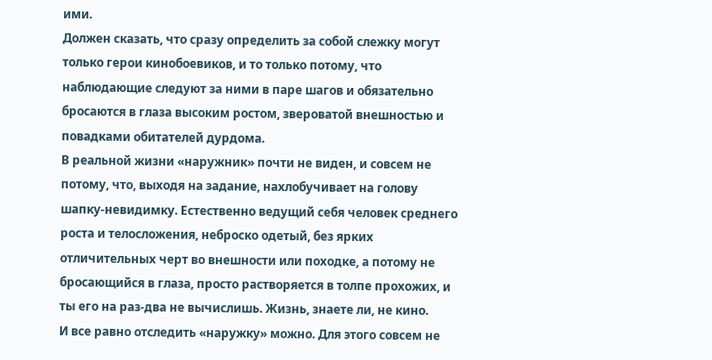ими.
Должен сказать, что сразу определить за собой слежку могут только герои кинобоевиков, и то только потому, что наблюдающие следуют за ними в паре шагов и обязательно бросаются в глаза высоким ростом, звероватой внешностью и повадками обитателей дурдома.
В реальной жизни «наружник» почти не виден, и совсем не потому, что, выходя на задание, нахлобучивает на голову шапку-невидимку. Естественно ведущий себя человек среднего роста и телосложения, неброско одетый, без ярких отличительных черт во внешности или походке, а потому не бросающийся в глаза, просто растворяется в толпе прохожих, и ты его на раз-два не вычислишь. Жизнь, знаете ли, не кино.
И все равно отследить «наружку» можно. Для этого совсем не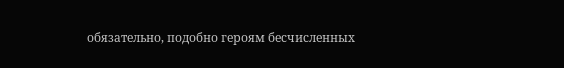обязательно, подобно героям бесчисленных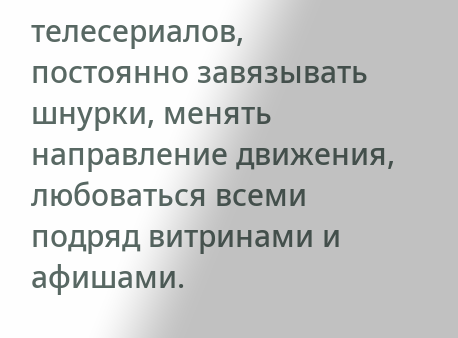телесериалов, постоянно завязывать шнурки, менять направление движения, любоваться всеми подряд витринами и афишами.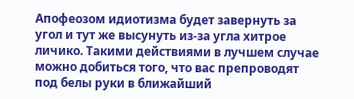Апофеозом идиотизма будет завернуть за угол и тут же высунуть из-за угла хитрое личико. Такими действиями в лучшем случае можно добиться того, что вас препроводят под белы руки в ближайший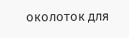околоток для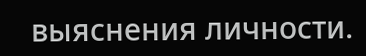выяснения личности.